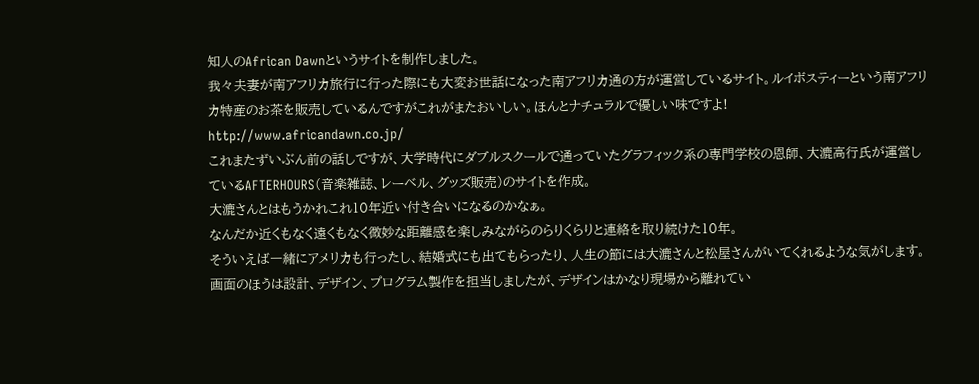知人のAfrican Dawnというサイトを制作しました。
我々夫妻が南アフリカ旅行に行った際にも大変お世話になった南アフリカ通の方が運営しているサイト。ルイボスティーという南アフリカ特産のお茶を販売しているんですがこれがまたおいしい。ほんとナチュラルで優しい味ですよ!
http://www.africandawn.co.jp/
これまたずいぶん前の話しですが、大学時代にダブルスクールで通っていたグラフィック系の専門学校の恩師、大漉高行氏が運営しているAFTERHOURS(音楽雑誌、レーベル、グッズ販売)のサイトを作成。
大漉さんとはもうかれこれ10年近い付き合いになるのかなぁ。
なんだか近くもなく遠くもなく微妙な距離感を楽しみながらのらりくらりと連絡を取り続けた10年。
そういえば一緒にアメリカも行ったし、結婚式にも出てもらったり、人生の節には大漉さんと松屋さんがいてくれるような気がします。
画面のほうは設計、デザイン、プログラム製作を担当しましたが、デザインはかなり現場から離れてい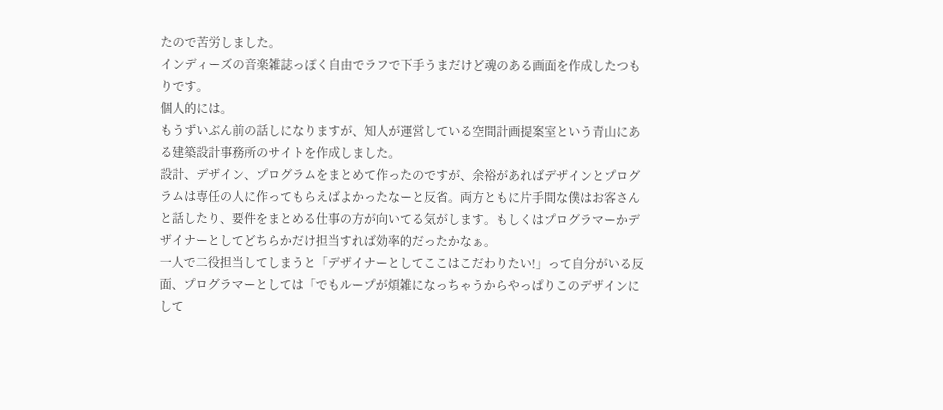たので苦労しました。
インディーズの音楽雑誌っぽく自由でラフで下手うまだけど魂のある画面を作成したつもりです。
個人的には。
もうずいぶん前の話しになりますが、知人が運営している空間計画提案室という青山にある建築設計事務所のサイトを作成しました。
設計、デザイン、プログラムをまとめて作ったのですが、余裕があればデザインとプログラムは専任の人に作ってもらえばよかったなーと反省。両方ともに片手間な僕はお客さんと話したり、要件をまとめる仕事の方が向いてる気がします。もしくはプログラマーかデザイナーとしてどちらかだけ担当すれば効率的だったかなぁ。
一人で二役担当してしまうと「デザイナーとしてここはこだわりたい!」って自分がいる反面、プログラマーとしては「でもループが煩雑になっちゃうからやっぱりこのデザインにして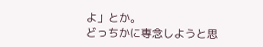よ」とか。
どっちかに専念しようと思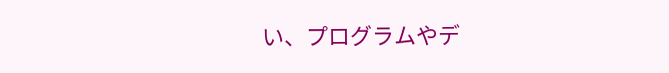い、プログラムやデ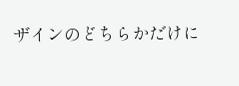ザインのどちらかだけに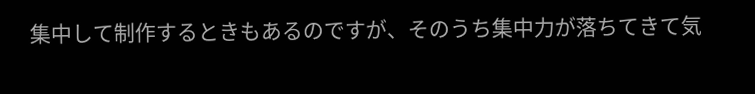集中して制作するときもあるのですが、そのうち集中力が落ちてきて気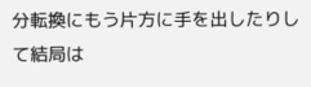分転換にもう片方に手を出したりして結局は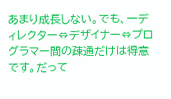あまり成長しない。でも、一ディレクター⇔デザイナー⇔プログラマー間の疎通だけは得意です。だって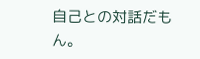自己との対話だもん。